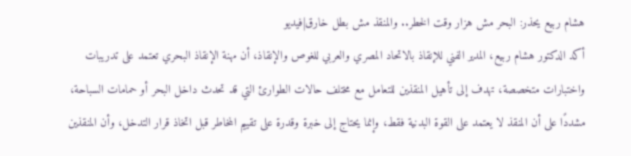هشام ربيع يحذر: البحر مش هزار وقت الخطر.. والمنقذ مش بطل خارق|فيديو
أكد الدكتور هشام ربيع، المدير الفني للإنقاذ بالاتحاد المصري والعربي للغوص والإنقاذ، أن مهنة الإنقاذ البحري تعتمد على تدريبات واختبارات متخصصة، تهدف إلى تأهيل المنقذين للتعامل مع مختلف حالات الطوارئ التي قد تحدث داخل البحر أو حمامات السباحة، مشددًا على أن المنقذ لا يعتمد على القوة البدنية فقط، وإنما يحتاج إلى خبرة وقدرة على تقييم المخاطر قبل اتخاذ قرار التدخل، وأن المنقذين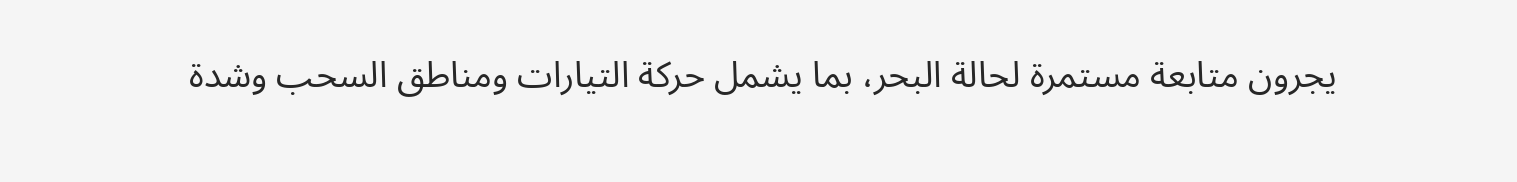يجرون متابعة مستمرة لحالة البحر، بما يشمل حركة التيارات ومناطق السحب وشدة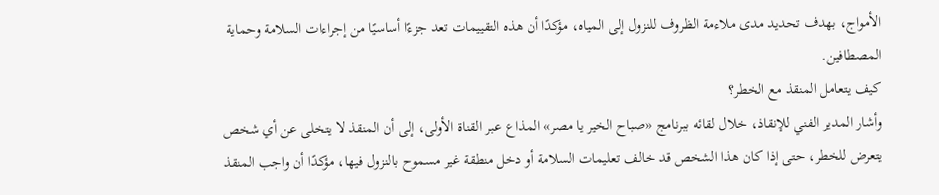الأمواج، بهدف تحديد مدى ملاءمة الظروف للنزول إلى المياه، مؤكدًا أن هذه التقييمات تعد جزءًا أساسيًا من إجراءات السلامة وحماية المصطافين.
كيف يتعامل المنقذ مع الخطر؟
وأشار المدير الفني للإنقاذ، خلال لقائه ببرنامج «صباح الخير يا مصر» المذاع عبر القناة الأولى، إلى أن المنقذ لا يتخلى عن أي شخص يتعرض للخطر، حتى إذا كان هذا الشخص قد خالف تعليمات السلامة أو دخل منطقة غير مسموح بالنزول فيها، مؤكدًا أن واجب المنقذ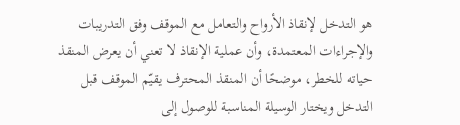هو التدخل لإنقاذ الأرواح والتعامل مع الموقف وفق التدريبات والإجراءات المعتمدة، وأن عملية الإنقاذ لا تعني أن يعرض المنقذ حياته للخطر، موضحًا أن المنقذ المحترف يقيّم الموقف قبل التدخل ويختار الوسيلة المناسبة للوصول إلى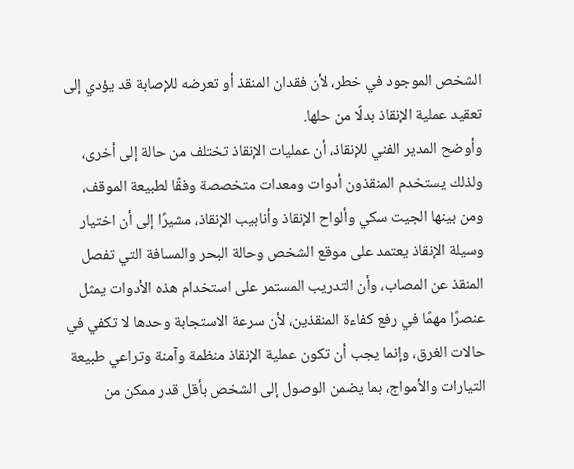الشخص الموجود في خطر، لأن فقدان المنقذ أو تعرضه للإصابة قد يؤدي إلى تعقيد عملية الإنقاذ بدلًا من حلها.
وأوضح المدير الفني للإنقاذ، أن عمليات الإنقاذ تختلف من حالة إلى أخرى، ولذلك يستخدم المنقذون أدوات ومعدات متخصصة وفقًا لطبيعة الموقف، ومن بينها الجيت سكي وألواح الإنقاذ وأنابيب الإنقاذ، مشيرًا إلى أن اختيار وسيلة الإنقاذ يعتمد على موقع الشخص وحالة البحر والمسافة التي تفصل المنقذ عن المصاب، وأن التدريب المستمر على استخدام هذه الأدوات يمثل عنصرًا مهمًا في رفع كفاءة المنقذين، لأن سرعة الاستجابة وحدها لا تكفي في حالات الغرق، وإنما يجب أن تكون عملية الإنقاذ منظمة وآمنة وتراعي طبيعة التيارات والأمواج، بما يضمن الوصول إلى الشخص بأقل قدر ممكن من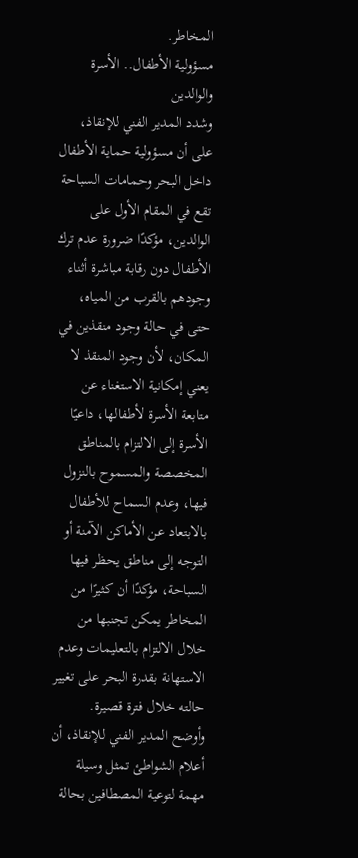المخاطر.
مسؤولية الأطفال.. الأسرة والوالدين
وشدد المدير الفني للإنقاذ، على أن مسؤولية حماية الأطفال داخل البحر وحمامات السباحة تقع في المقام الأول على الوالدين، مؤكدًا ضرورة عدم ترك الأطفال دون رقابة مباشرة أثناء وجودهم بالقرب من المياه، حتى في حالة وجود منقذين في المكان، لأن وجود المنقذ لا يعني إمكانية الاستغناء عن متابعة الأسرة لأطفالها، داعيًا الأسرة إلى الالتزام بالمناطق المخصصة والمسموح بالنزول فيها، وعدم السماح للأطفال بالابتعاد عن الأماكن الآمنة أو التوجه إلى مناطق يحظر فيها السباحة، مؤكدًا أن كثيرًا من المخاطر يمكن تجنبها من خلال الالتزام بالتعليمات وعدم الاستهانة بقدرة البحر على تغيير حالته خلال فترة قصيرة.
وأوضح المدير الفني للإنقاذ، أن أعلام الشواطئ تمثل وسيلة مهمة لتوعية المصطافين بحالة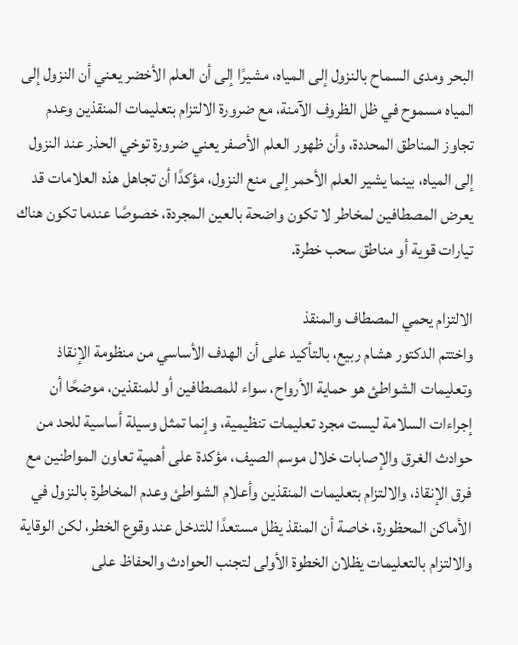البحر ومدى السماح بالنزول إلى المياه، مشيرًا إلى أن العلم الأخضر يعني أن النزول إلى المياه مسموح في ظل الظروف الآمنة، مع ضرورة الالتزام بتعليمات المنقذين وعدم تجاوز المناطق المحددة، وأن ظهور العلم الأصفر يعني ضرورة توخي الحذر عند النزول إلى المياه، بينما يشير العلم الأحمر إلى منع النزول، مؤكدًا أن تجاهل هذه العلامات قد يعرض المصطافين لمخاطر لا تكون واضحة بالعين المجردة، خصوصًا عندما تكون هناك تيارات قوية أو مناطق سحب خطرة.

الالتزام يحمي المصطاف والمنقذ
واختتم الدكتور هشام ربيع، بالتأكيد على أن الهدف الأساسي من منظومة الإنقاذ وتعليمات الشواطئ هو حماية الأرواح، سواء للمصطافين أو للمنقذين، موضحًا أن إجراءات السلامة ليست مجرد تعليمات تنظيمية، وإنما تمثل وسيلة أساسية للحد من حوادث الغرق والإصابات خلال موسم الصيف، مؤكدة على أهمية تعاون المواطنين مع فرق الإنقاذ، والالتزام بتعليمات المنقذين وأعلام الشواطئ وعدم المخاطرة بالنزول في الأماكن المحظورة، خاصة أن المنقذ يظل مستعدًا للتدخل عند وقوع الخطر، لكن الوقاية والالتزام بالتعليمات يظلان الخطوة الأولى لتجنب الحوادث والحفاظ على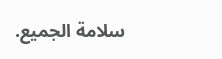سلامة الجميع.